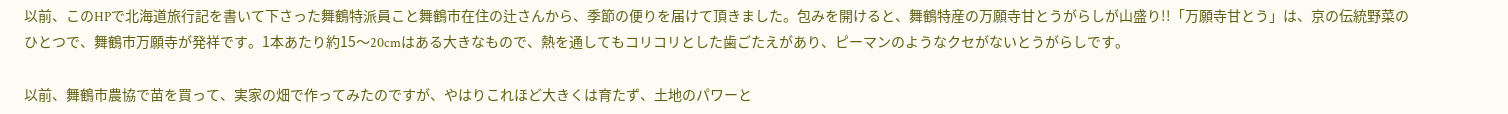以前、このHPで北海道旅行記を書いて下さった舞鶴特派員こと舞鶴市在住の辻さんから、季節の便りを届けて頂きました。包みを開けると、舞鶴特産の万願寺甘とうがらしが山盛り!!「万願寺甘とう」は、京の伝統野菜のひとつで、舞鶴市万願寺が発祥です。1本あたり約15〜20cmはある大きなもので、熱を通してもコリコリとした歯ごたえがあり、ピーマンのようなクセがないとうがらしです。

以前、舞鶴市農協で苗を買って、実家の畑で作ってみたのですが、やはりこれほど大きくは育たず、土地のパワーと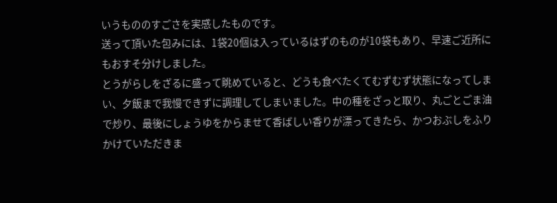いうもののすごさを実感したものです。
送って頂いた包みには、1袋20個は入っているはずのものが10袋もあり、早速ご近所にもおすそ分けしました。
とうがらしをざるに盛って眺めていると、どうも食べたくてむずむず状態になってしまい、夕飯まで我慢できずに調理してしまいました。中の種をざっと取り、丸ごとごま油で炒り、最後にしょうゆをからませて香ばしい香りが漂ってきたら、かつおぶしをふりかけていただきま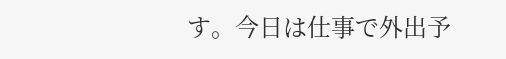す。今日は仕事で外出予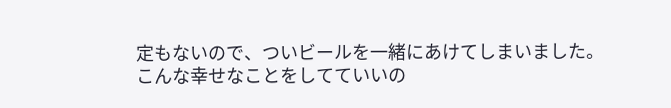定もないので、ついビールを一緒にあけてしまいました。
こんな幸せなことをしてていいの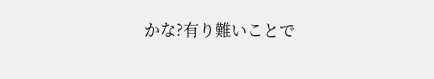かな?有り難いことで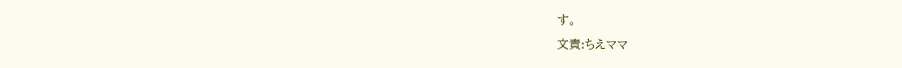す。
文責:ちえママ